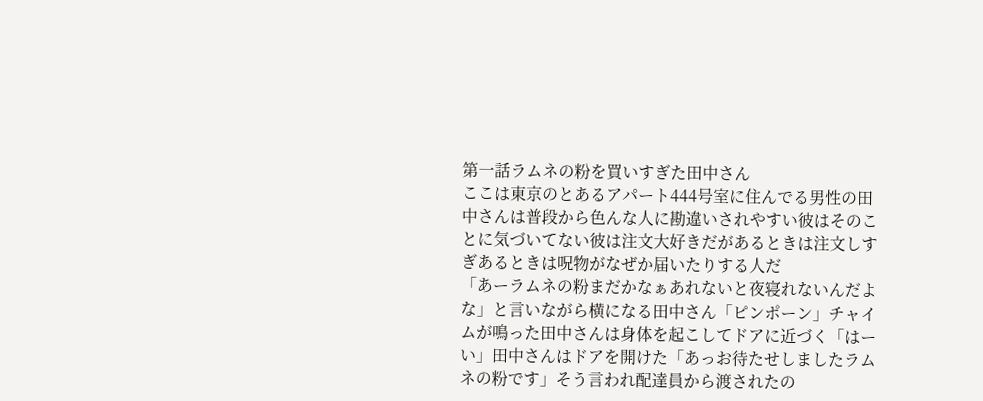第一話ラムネの粉を買いすぎた田中さん
ここは東京のとあるアパート444号室に住んでる男性の田中さんは普段から色んな人に勘違いされやすい彼はそのことに気づいてない彼は注文大好きだがあるときは注文しすぎあるときは呪物がなぜか届いたりする人だ
「あーラムネの粉まだかなぁあれないと夜寝れないんだよな」と言いながら横になる田中さん「ピンポーン」チャイムが鳴った田中さんは身体を起こしてドアに近づく「はーい」田中さんはドアを開けた「あっお待たせしましたラムネの粉です」そう言われ配達員から渡されたの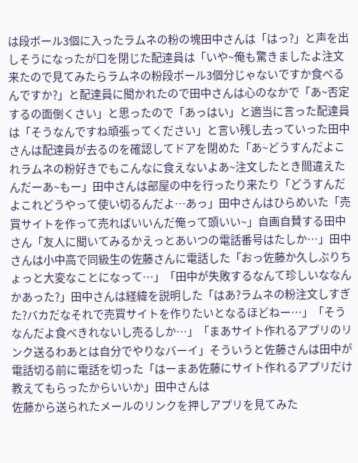は段ボール3個に入ったラムネの粉の塊田中さんは「はっ?」と声を出しそうになったが口を閉じた配達員は「いや~俺も驚きましたよ注文来たので見てみたらラムネの粉段ボール3個分じゃないですか食べるんですか?」と配達員に聞かれたので田中さんは心のなかで「あ~否定するの面倒くさい」と思ったので「あっはい」と適当に言った配達員は「そうなんですね頑張ってください」と言い残し去っていった田中さんは配達員が去るのを確認してドアを閉めた「あ~どうすんだよこれラムネの粉好きでもこんなに食えないよあ~注文したとき間違えたんだーあ~もー」田中さんは部屋の中を行ったり来たり「どうすんだよこれどうやって使い切るんだよ…あっ」田中さんはひらめいた「売買サイトを作って売ればいいんだ俺って頭いい~」自画自賛する田中さん「友人に聞いてみるかえっとあいつの電話番号はたしか…」田中さんは小中高で同級生の佐藤さんに電話した「おっ佐藤か久しぶりちょっと大変なことになって…」「田中が失敗するなんて珍しいななんかあった?」田中さんは経緯を説明した「はあ?ラムネの粉注文しすぎた?バカだなそれで売買サイトを作りたいとなるほどねー…」「そうなんだよ食べきれないし売るしか…」「まあサイト作れるアプリのリンク送るわあとは自分でやりなバーイ」そういうと佐藤さんは田中が電話切る前に電話を切った「はーまあ佐藤にサイト作れるアプリだけ教えてもらったからいいか」田中さんは
佐藤から送られたメールのリンクを押しアプリを見てみた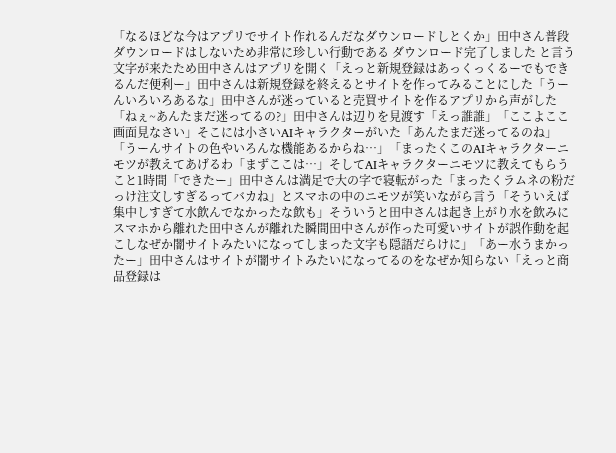「なるほどな今はアプリでサイト作れるんだなダウンロードしとくか」田中さん普段ダウンロードはしないため非常に珍しい行動である ダウンロード完了しました と言う文字が来たため田中さんはアプリを開く「えっと新規登録はあっくっくるーでもできるんだ便利ー」田中さんは新規登録を終えるとサイトを作ってみることにした「うーんいろいろあるな」田中さんが迷っていると売買サイトを作るアプリから声がした「ねぇ~あんたまだ迷ってるの?」田中さんは辺りを見渡す「えっ誰誰」「ここよここ画面見なさい」そこには小さいAIキャラクターがいた「あんたまだ迷ってるのね」「うーんサイトの色やいろんな機能あるからね…」「まったくこのAIキャラクターニモツが教えてあげるわ「まずここは…」そしてAIキャラクターニモツに教えてもらうこと1時間「できたー」田中さんは満足で大の字で寝転がった「まったくラムネの粉だっけ注文しすぎるってバカね」とスマホの中のニモツが笑いながら言う「そういえば集中しすぎて水飲んでなかったな飲も」そういうと田中さんは起き上がり水を飲みにスマホから離れた田中さんが離れた瞬間田中さんが作った可愛いサイトが誤作動を起こしなぜか闇サイトみたいになってしまった文字も隠語だらけに」「あー水うまかったー」田中さんはサイトが闇サイトみたいになってるのをなぜか知らない「えっと商品登録は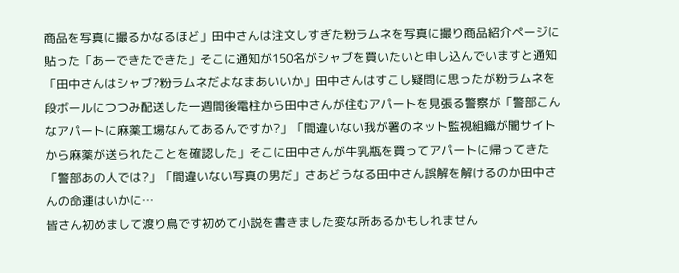商品を写真に撮るかなるほど」田中さんは注文しすぎた粉ラムネを写真に撮り商品紹介ページに貼った「あーできたできた」そこに通知が150名がシャブを買いたいと申し込んでいますと通知「田中さんはシャブ?粉ラムネだよなまあいいか」田中さんはすこし疑問に思ったが粉ラムネを段ボールにつつみ配送した一週間後電柱から田中さんが住むアパートを見張る警察が「警部こんなアパートに麻薬工場なんてあるんですか?」「間違いない我が署のネット監視組織が闇サイトから麻薬が送られたことを確認した」そこに田中さんが牛乳瓶を買ってアパートに帰ってきた「警部あの人では?」「間違いない写真の男だ」さあどうなる田中さん誤解を解けるのか田中さんの命運はいかに…
皆さん初めまして渡り鳥です初めて小説を書きました変な所あるかもしれません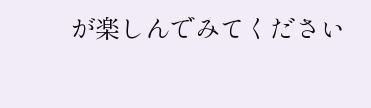が楽しんでみてください